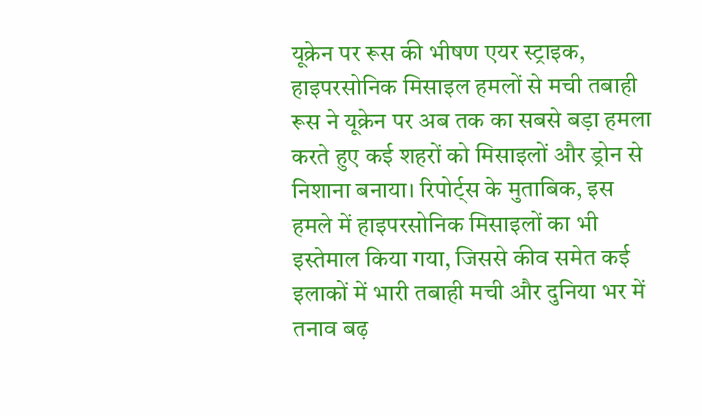यूक्रेन पर रूस की भीषण एयर स्ट्राइक, हाइपरसोनिक मिसाइल हमलों से मची तबाही
रूस ने यूक्रेन पर अब तक का सबसे बड़ा हमला करते हुए कई शहरों को मिसाइलों और ड्रोन से निशाना बनाया। रिपोर्ट्स के मुताबिक, इस हमले में हाइपरसोनिक मिसाइलों का भी इस्तेमाल किया गया, जिससे कीव समेत कई इलाकों में भारी तबाही मची और दुनिया भर में तनाव बढ़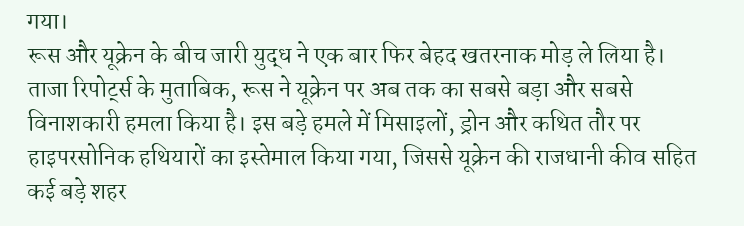गया।
रूस और यूक्रेन के बीच जारी युद्ध ने एक बार फिर बेहद खतरनाक मोड़ ले लिया है। ताजा रिपोर्ट्स के मुताबिक, रूस ने यूक्रेन पर अब तक का सबसे बड़ा और सबसे विनाशकारी हमला किया है। इस बड़े हमले में मिसाइलों, ड्रोन और कथित तौर पर हाइपरसोनिक हथियारों का इस्तेमाल किया गया, जिससे यूक्रेन की राजधानी कीव सहित कई बड़े शहर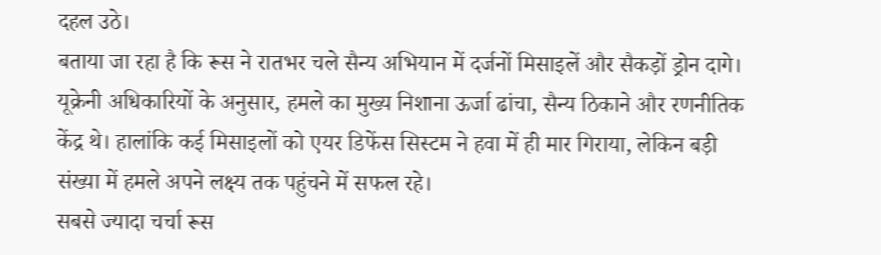दहल उठे।
बताया जा रहा है कि रूस ने रातभर चले सैन्य अभियान में दर्जनों मिसाइलें और सैकड़ों ड्रोन दागे। यूक्रेनी अधिकारियों के अनुसार, हमले का मुख्य निशाना ऊर्जा ढांचा, सैन्य ठिकाने और रणनीतिक केंद्र थे। हालांकि कई मिसाइलों को एयर डिफेंस सिस्टम ने हवा में ही मार गिराया, लेकिन बड़ी संख्या में हमले अपने लक्ष्य तक पहुंचने में सफल रहे।
सबसे ज्यादा चर्चा रूस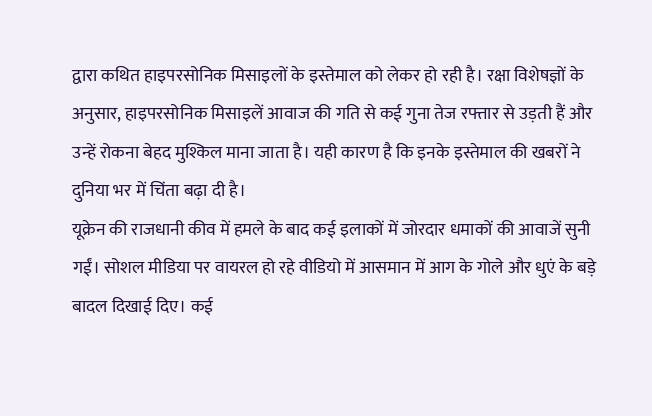द्वारा कथित हाइपरसोनिक मिसाइलों के इस्तेमाल को लेकर हो रही है। रक्षा विशेषज्ञों के अनुसार, हाइपरसोनिक मिसाइलें आवाज की गति से कई गुना तेज रफ्तार से उड़ती हैं और उन्हें रोकना बेहद मुश्किल माना जाता है। यही कारण है कि इनके इस्तेमाल की खबरों ने दुनिया भर में चिंता बढ़ा दी है।
यूक्रेन की राजधानी कीव में हमले के बाद कई इलाकों में जोरदार धमाकों की आवाजें सुनी गईं। सोशल मीडिया पर वायरल हो रहे वीडियो में आसमान में आग के गोले और धुएं के बड़े बादल दिखाई दिए। कई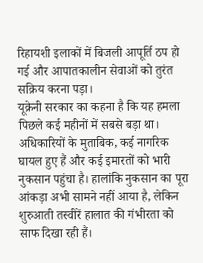रिहायशी इलाकों में बिजली आपूर्ति ठप हो गई और आपातकालीन सेवाओं को तुरंत सक्रिय करना पड़ा।
यूक्रेनी सरकार का कहना है कि यह हमला पिछले कई महीनों में सबसे बड़ा था। अधिकारियों के मुताबिक, कई नागरिक घायल हुए हैं और कई इमारतों को भारी नुकसान पहुंचा है। हालांकि नुकसान का पूरा आंकड़ा अभी सामने नहीं आया है, लेकिन शुरुआती तस्वीरें हालात की गंभीरता को साफ दिखा रही हैं।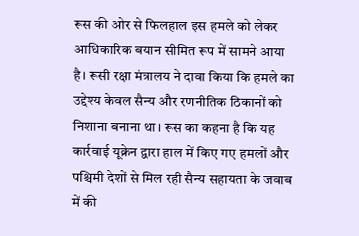रूस की ओर से फिलहाल इस हमले को लेकर आधिकारिक बयान सीमित रूप में सामने आया है। रूसी रक्षा मंत्रालय ने दावा किया कि हमले का उद्देश्य केवल सैन्य और रणनीतिक ठिकानों को निशाना बनाना था। रूस का कहना है कि यह कार्रवाई यूक्रेन द्वारा हाल में किए गए हमलों और पश्चिमी देशों से मिल रही सैन्य सहायता के जवाब में की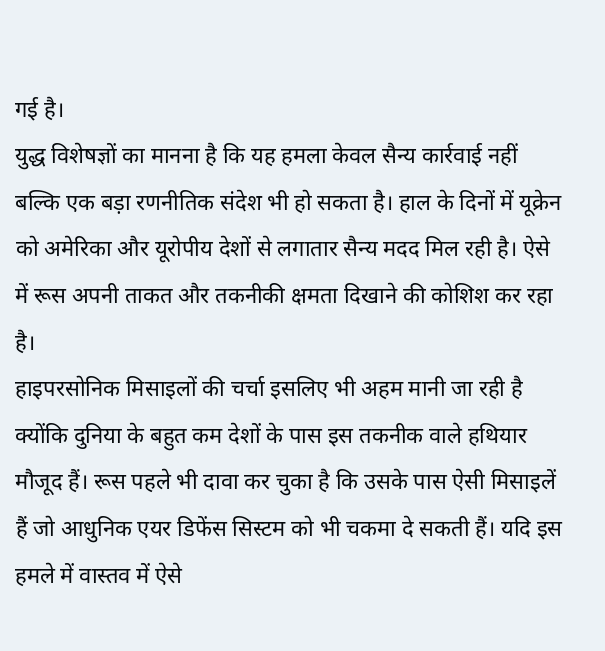गई है।
युद्ध विशेषज्ञों का मानना है कि यह हमला केवल सैन्य कार्रवाई नहीं बल्कि एक बड़ा रणनीतिक संदेश भी हो सकता है। हाल के दिनों में यूक्रेन को अमेरिका और यूरोपीय देशों से लगातार सैन्य मदद मिल रही है। ऐसे में रूस अपनी ताकत और तकनीकी क्षमता दिखाने की कोशिश कर रहा है।
हाइपरसोनिक मिसाइलों की चर्चा इसलिए भी अहम मानी जा रही है क्योंकि दुनिया के बहुत कम देशों के पास इस तकनीक वाले हथियार मौजूद हैं। रूस पहले भी दावा कर चुका है कि उसके पास ऐसी मिसाइलें हैं जो आधुनिक एयर डिफेंस सिस्टम को भी चकमा दे सकती हैं। यदि इस हमले में वास्तव में ऐसे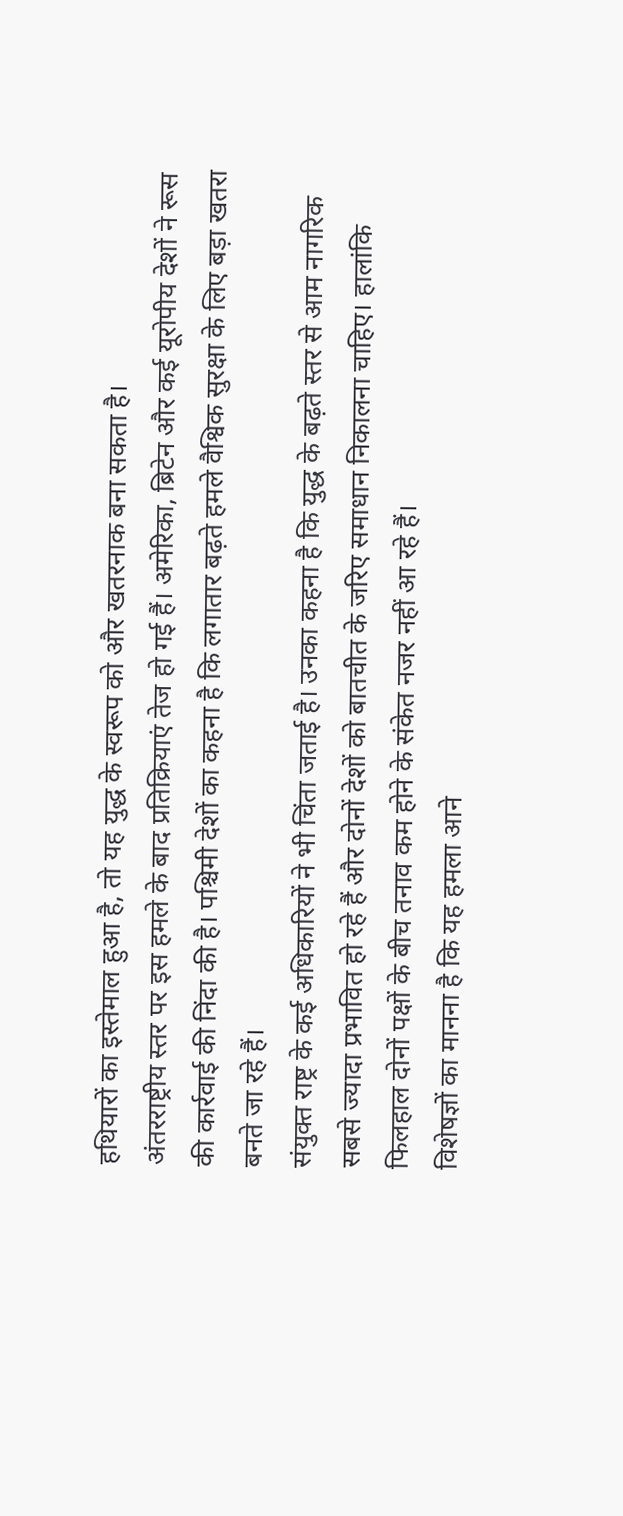हथियारों का इस्तेमाल हुआ है, तो यह युद्ध के स्वरूप को और खतरनाक बना सकता है।
अंतरराष्ट्रीय स्तर पर इस हमले के बाद प्रतिक्रियाएं तेज हो गई हैं। अमेरिका, ब्रिटेन और कई यूरोपीय देशों ने रूस की कार्रवाई की निंदा की है। पश्चिमी देशों का कहना है कि लगातार बढ़ते हमले वैश्विक सुरक्षा के लिए बड़ा खतरा बनते जा रहे हैं।
संयुक्त राष्ट्र के कई अधिकारियों ने भी चिंता जताई है। उनका कहना है कि युद्ध के बढ़ते स्तर से आम नागरिक सबसे ज्यादा प्रभावित हो रहे हैं और दोनों देशों को बातचीत के जरिए समाधान निकालना चाहिए। हालांकि फिलहाल दोनों पक्षों के बीच तनाव कम होने के संकेत नजर नहीं आ रहे हैं।
विशेषज्ञों का मानना है कि यह हमला आने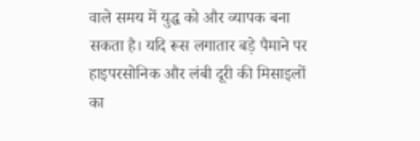वाले समय में युद्ध को और व्यापक बना सकता है। यदि रूस लगातार बड़े पैमाने पर हाइपरसोनिक और लंबी दूरी की मिसाइलों का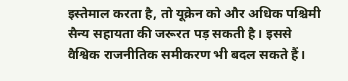इस्तेमाल करता है, तो यूक्रेन को और अधिक पश्चिमी सैन्य सहायता की जरूरत पड़ सकती है। इससे वैश्विक राजनीतिक समीकरण भी बदल सकते हैं।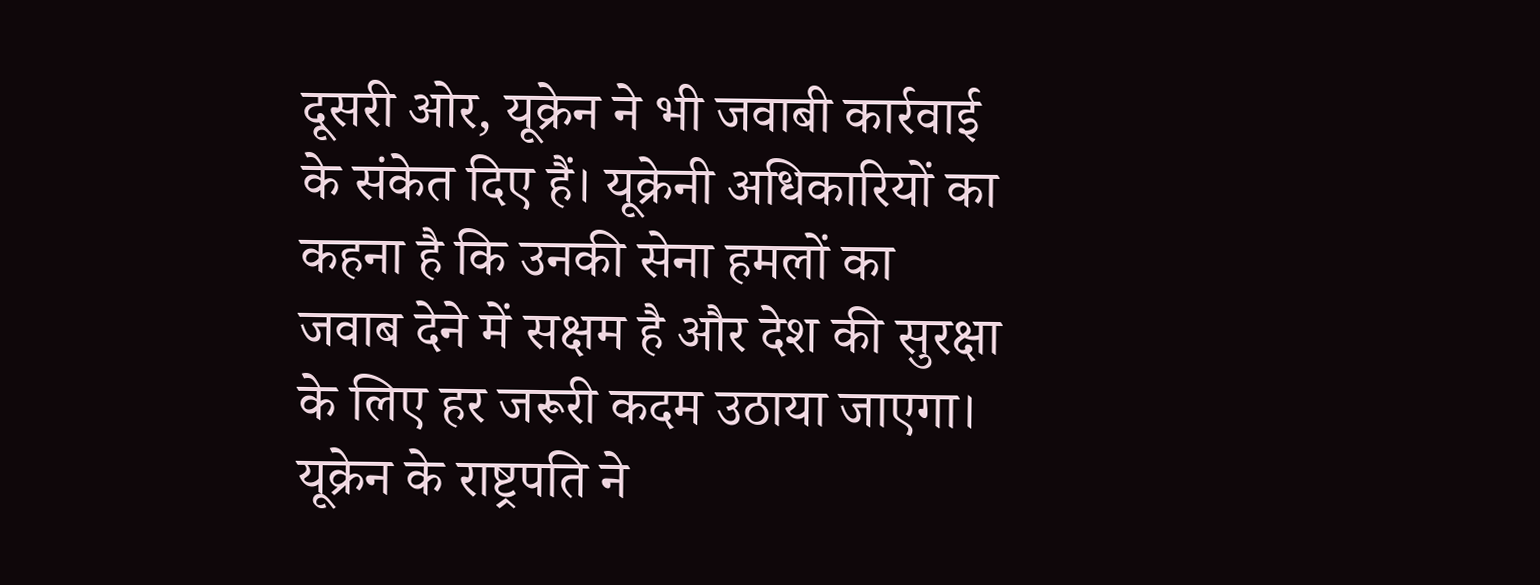दूसरी ओर, यूक्रेन ने भी जवाबी कार्रवाई के संकेत दिए हैं। यूक्रेनी अधिकारियों का कहना है कि उनकी सेना हमलों का जवाब देने में सक्षम है और देश की सुरक्षा के लिए हर जरूरी कदम उठाया जाएगा। यूक्रेन के राष्ट्रपति ने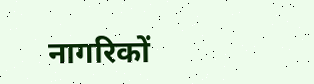नागरिकों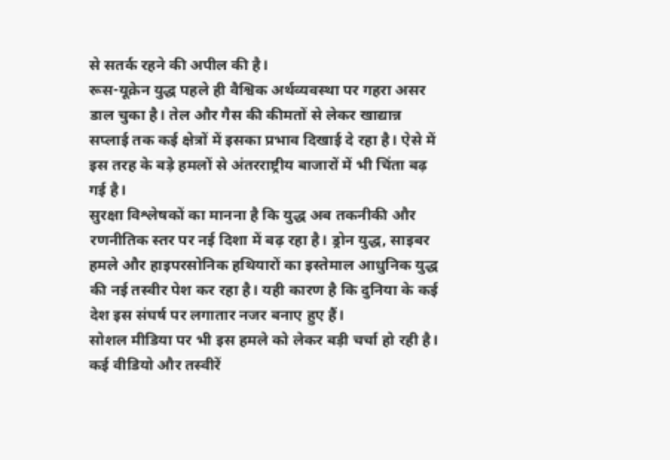से सतर्क रहने की अपील की है।
रूस-यूक्रेन युद्ध पहले ही वैश्विक अर्थव्यवस्था पर गहरा असर डाल चुका है। तेल और गैस की कीमतों से लेकर खाद्यान्न सप्लाई तक कई क्षेत्रों में इसका प्रभाव दिखाई दे रहा है। ऐसे में इस तरह के बड़े हमलों से अंतरराष्ट्रीय बाजारों में भी चिंता बढ़ गई है।
सुरक्षा विश्लेषकों का मानना है कि युद्ध अब तकनीकी और रणनीतिक स्तर पर नई दिशा में बढ़ रहा है। ड्रोन युद्ध, साइबर हमले और हाइपरसोनिक हथियारों का इस्तेमाल आधुनिक युद्ध की नई तस्वीर पेश कर रहा है। यही कारण है कि दुनिया के कई देश इस संघर्ष पर लगातार नजर बनाए हुए हैं।
सोशल मीडिया पर भी इस हमले को लेकर बड़ी चर्चा हो रही है। कई वीडियो और तस्वीरें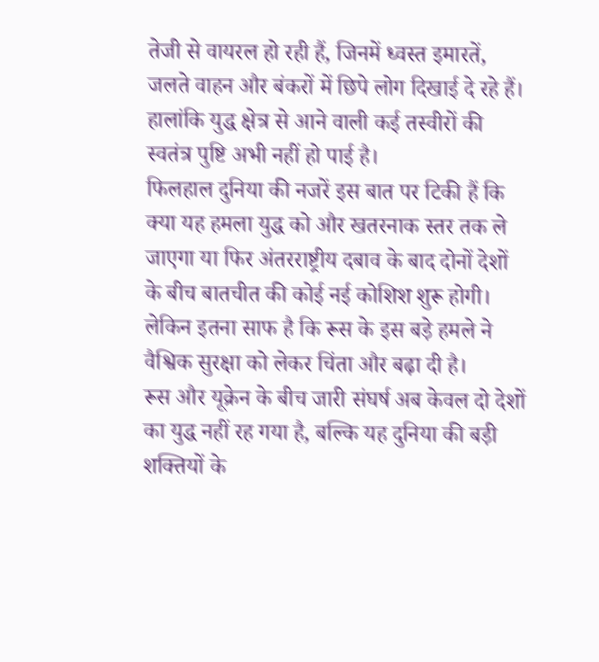तेजी से वायरल हो रही हैं, जिनमें ध्वस्त इमारतें, जलते वाहन और बंकरों में छिपे लोग दिखाई दे रहे हैं। हालांकि युद्ध क्षेत्र से आने वाली कई तस्वीरों की स्वतंत्र पुष्टि अभी नहीं हो पाई है।
फिलहाल दुनिया की नजरें इस बात पर टिकी हैं कि क्या यह हमला युद्ध को और खतरनाक स्तर तक ले जाएगा या फिर अंतरराष्ट्रीय दबाव के बाद दोनों देशों के बीच बातचीत की कोई नई कोशिश शुरू होगी। लेकिन इतना साफ है कि रूस के इस बड़े हमले ने वैश्विक सुरक्षा को लेकर चिंता और बढ़ा दी है।
रूस और यूक्रेन के बीच जारी संघर्ष अब केवल दो देशों का युद्ध नहीं रह गया है, बल्कि यह दुनिया की बड़ी शक्तियों के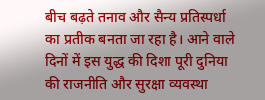बीच बढ़ते तनाव और सैन्य प्रतिस्पर्धा का प्रतीक बनता जा रहा है। आने वाले दिनों में इस युद्ध की दिशा पूरी दुनिया की राजनीति और सुरक्षा व्यवस्था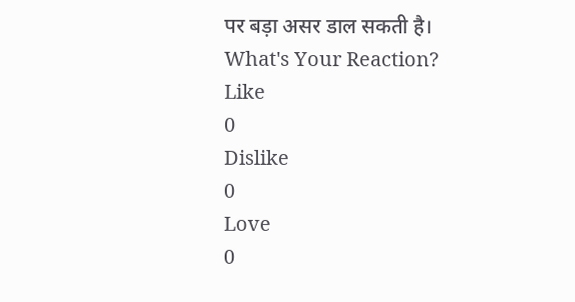पर बड़ा असर डाल सकती है।
What's Your Reaction?
Like
0
Dislike
0
Love
0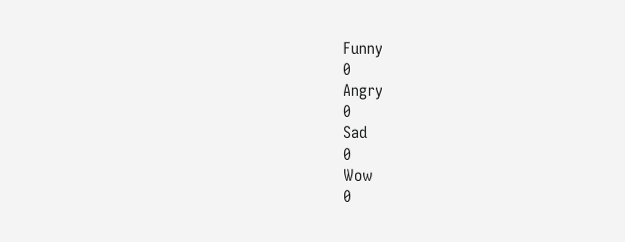Funny
0
Angry
0
Sad
0
Wow
0